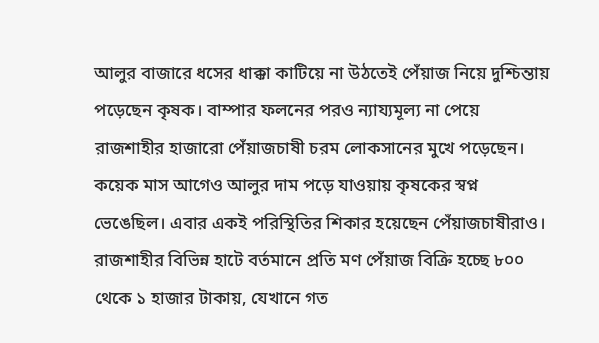আলুর বাজারে ধসের ধাক্কা কাটিয়ে না উঠতেই পেঁয়াজ নিয়ে দুশ্চিন্তায় পড়েছেন কৃষক। বাম্পার ফলনের পরও ন্যায্যমূল্য না পেয়ে রাজশাহীর হাজারো পেঁয়াজচাষী চরম লোকসানের মুখে পড়েছেন। কয়েক মাস আগেও আলুর দাম পড়ে যাওয়ায় কৃষকের স্বপ্ন ভেঙেছিল। এবার একই পরিস্থিতির শিকার হয়েছেন পেঁয়াজচাষীরাও।
রাজশাহীর বিভিন্ন হাটে বর্তমানে প্রতি মণ পেঁয়াজ বিক্রি হচ্ছে ৮০০ থেকে ১ হাজার টাকায়, যেখানে গত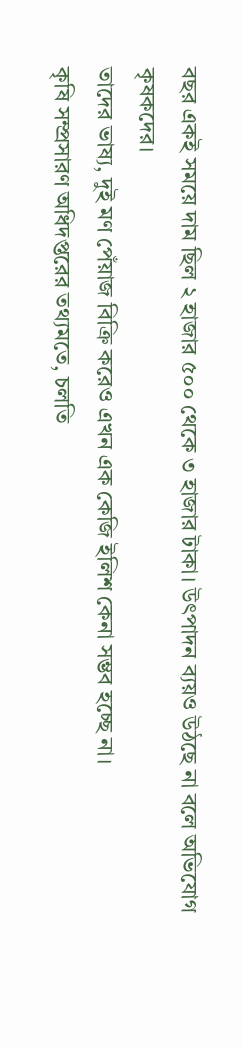বছর একই সময়ে দাম ছিল ২ হাজার ৫০০ থেকে ৩ হাজার টাকা। উৎপাদন ব্যয়ও উঠছে না বলে অভিযোগ কৃষকদের।
তাদের ভাষ্য, দুই মণ পেঁয়াজ বিক্রি করেও এখন এক কেজি ইলিশ কেনা সম্ভব হচ্ছে না।
কৃষি সম্প্রসারণ অধিদপ্তরের তথ্যমতে, চলতি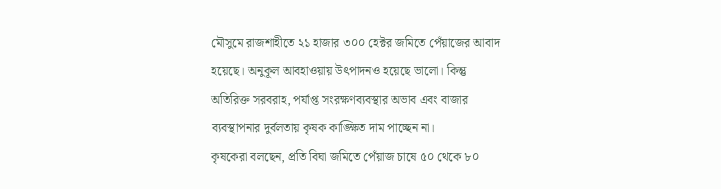মৌসুমে রাজশাহীতে ২১ হাজার ৩০০ হেক্টর জমিতে পেঁয়াজের আবাদ হয়েছে। অনুকূল আবহাওয়ায় উৎপাদনও হয়েছে ভালো। কিন্তু অতিরিক্ত সরবরাহ, পর্যাপ্ত সংরক্ষণব্যবস্থার অভাব এবং বাজার ব্যবস্থাপনার দুর্বলতায় কৃষক কাঙ্ক্ষিত দাম পাচ্ছেন না।
কৃষকেরা বলছেন, প্রতি বিঘা জমিতে পেঁয়াজ চাষে ৫০ থেকে ৮০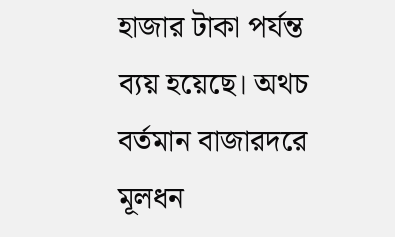হাজার টাকা পর্যন্ত ব্যয় হয়েছে। অথচ বর্তমান বাজারদরে মূলধন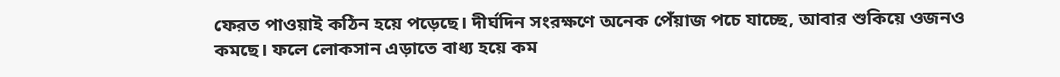ফেরত পাওয়াই কঠিন হয়ে পড়েছে। দীর্ঘদিন সংরক্ষণে অনেক পেঁয়াজ পচে যাচ্ছে, আবার শুকিয়ে ওজনও কমছে। ফলে লোকসান এড়াতে বাধ্য হয়ে কম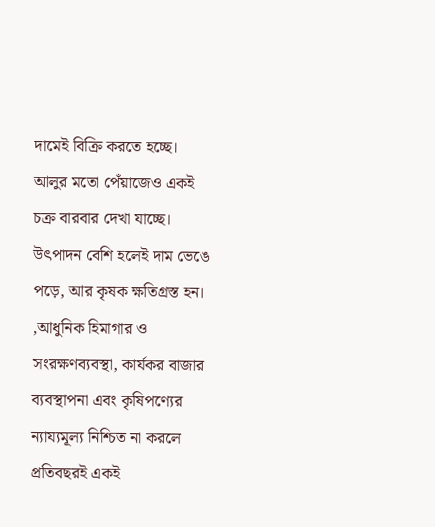দামেই বিক্রি করতে হচ্ছে।
আলুর মতো পেঁয়াজেও একই চক্র বারবার দেখা যাচ্ছে। উৎপাদন বেশি হলেই দাম ভেঙে পড়ে, আর কৃষক ক্ষতিগ্রস্ত হন। ,আধুনিক হিমাগার ও সংরক্ষণব্যবস্থা, কার্যকর বাজার ব্যবস্থাপনা এবং কৃষিপণ্যের ন্যায্যমূল্য নিশ্চিত না করলে প্রতিবছরই একই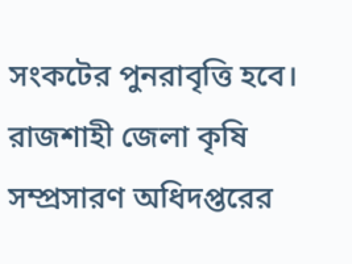সংকটের পুনরাবৃত্তি হবে।
রাজশাহী জেলা কৃষি সম্প্রসারণ অধিদপ্তরের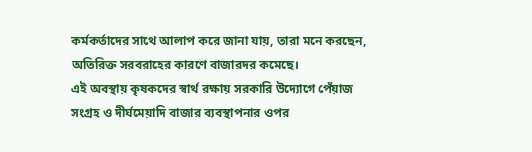কর্মকর্তাদের সাথে আলাপ করে জানা যায়, তারা মনে করছেন, অতিরিক্ত সরবরাহের কারণে বাজারদর কমেছে।
এই অবস্থায় কৃষকদের স্বার্থ রক্ষায় সরকারি উদ্যোগে পেঁয়াজ সংগ্রহ ও দীর্ঘমেয়াদি বাজার ব্যবস্থাপনার ওপর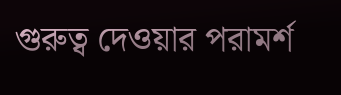গুরুত্ব দেওয়ার পরামর্শ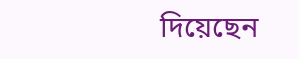দিয়েছেন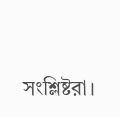সংশ্লিষ্টরা।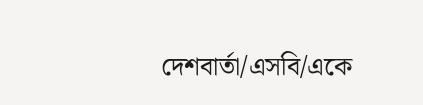দেশবার্তা/এসবি/একে